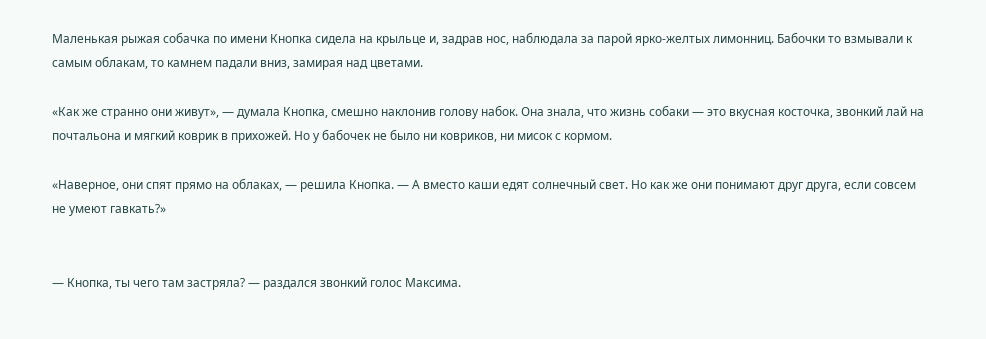Маленькая рыжая собачка по имени Кнопка сидела на крыльце и, задрав нос, наблюдала за парой ярко-желтых лимонниц. Бабочки то взмывали к самым облакам, то камнем падали вниз, замирая над цветами.

«Как же странно они живут», — думала Кнопка, смешно наклонив голову набок. Она знала, что жизнь собаки — это вкусная косточка, звонкий лай на почтальона и мягкий коврик в прихожей. Но у бабочек не было ни ковриков, ни мисок с кормом.

«Наверное, они спят прямо на облаках, — решила Кнопка. — А вместо каши едят солнечный свет. Но как же они понимают друг друга, если совсем не умеют гавкать?»


— Кнопка, ты чего там застряла? — раздался звонкий голос Максима.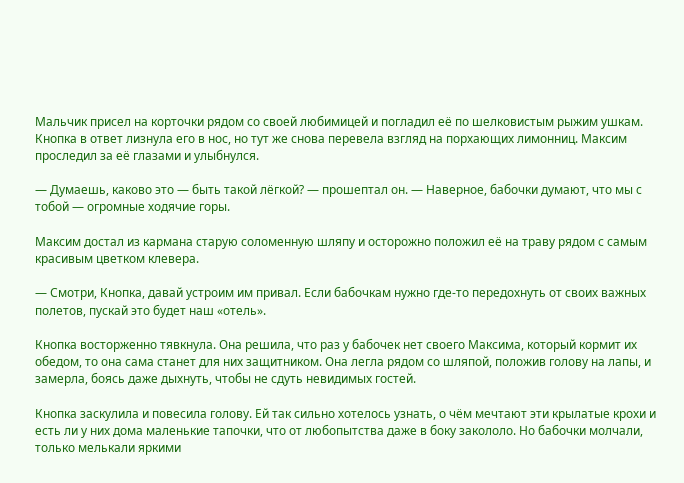Мальчик присел на корточки рядом со своей любимицей и погладил её по шелковистым рыжим ушкам. Кнопка в ответ лизнула его в нос, но тут же снова перевела взгляд на порхающих лимонниц. Максим проследил за её глазами и улыбнулся.

— Думаешь, каково это — быть такой лёгкой? — прошептал он. — Наверное, бабочки думают, что мы с тобой — огромные ходячие горы.

Максим достал из кармана старую соломенную шляпу и осторожно положил её на траву рядом с самым красивым цветком клевера.

— Смотри, Кнопка, давай устроим им привал. Если бабочкам нужно где-то передохнуть от своих важных полетов, пускай это будет наш «отель».

Кнопка восторженно тявкнула. Она решила, что раз у бабочек нет своего Максима, который кормит их обедом, то она сама станет для них защитником. Она легла рядом со шляпой, положив голову на лапы, и замерла, боясь даже дыхнуть, чтобы не сдуть невидимых гостей.

Кнопка заскулила и повесила голову. Ей так сильно хотелось узнать, о чём мечтают эти крылатые крохи и есть ли у них дома маленькие тапочки, что от любопытства даже в боку закололо. Но бабочки молчали, только мелькали яркими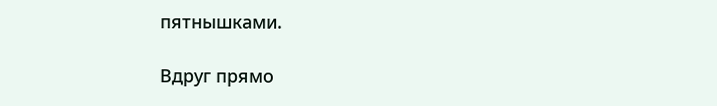пятнышками.

Вдруг прямо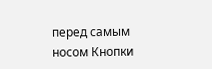перед самым носом Кнопки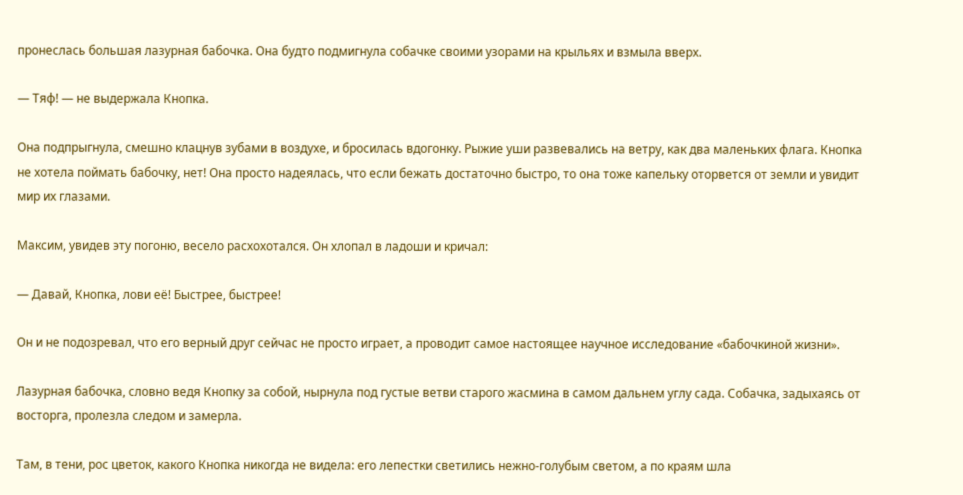пронеслась большая лазурная бабочка. Она будто подмигнула собачке своими узорами на крыльях и взмыла вверх.

— Тяф! — не выдержала Кнопка.

Она подпрыгнула, смешно клацнув зубами в воздухе, и бросилась вдогонку. Рыжие уши развевались на ветру, как два маленьких флага. Кнопка не хотела поймать бабочку, нет! Она просто надеялась, что если бежать достаточно быстро, то она тоже капельку оторвется от земли и увидит мир их глазами.

Максим, увидев эту погоню, весело расхохотался. Он хлопал в ладоши и кричал:

— Давай, Кнопка, лови её! Быстрее, быстрее!

Он и не подозревал, что его верный друг сейчас не просто играет, а проводит самое настоящее научное исследование «бабочкиной жизни».

Лазурная бабочка, словно ведя Кнопку за собой, нырнула под густые ветви старого жасмина в самом дальнем углу сада. Собачка, задыхаясь от восторга, пролезла следом и замерла.

Там, в тени, рос цветок, какого Кнопка никогда не видела: его лепестки светились нежно-голубым светом, а по краям шла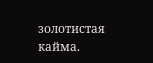золотистая кайма.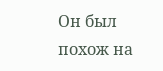Он был похож на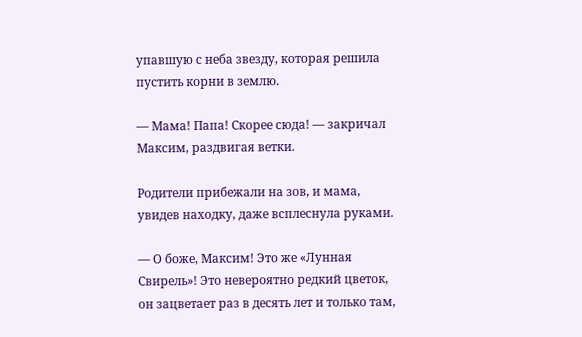упавшую с неба звезду, которая решила пустить корни в землю.

— Мама! Папа! Скорее сюда! — закричал Максим, раздвигая ветки.

Родители прибежали на зов, и мама, увидев находку, даже всплеснула руками.

— О боже, Максим! Это же «Лунная Свирель»! Это невероятно редкий цветок, он зацветает раз в десять лет и только там,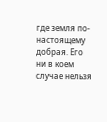где земля по-настоящему добрая. Его ни в коем случае нельзя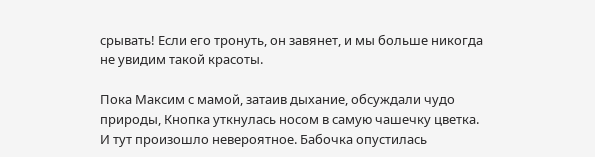срывать! Если его тронуть, он завянет, и мы больше никогда не увидим такой красоты.

Пока Максим с мамой, затаив дыхание, обсуждали чудо природы, Кнопка уткнулась носом в самую чашечку цветка. И тут произошло невероятное. Бабочка опустилась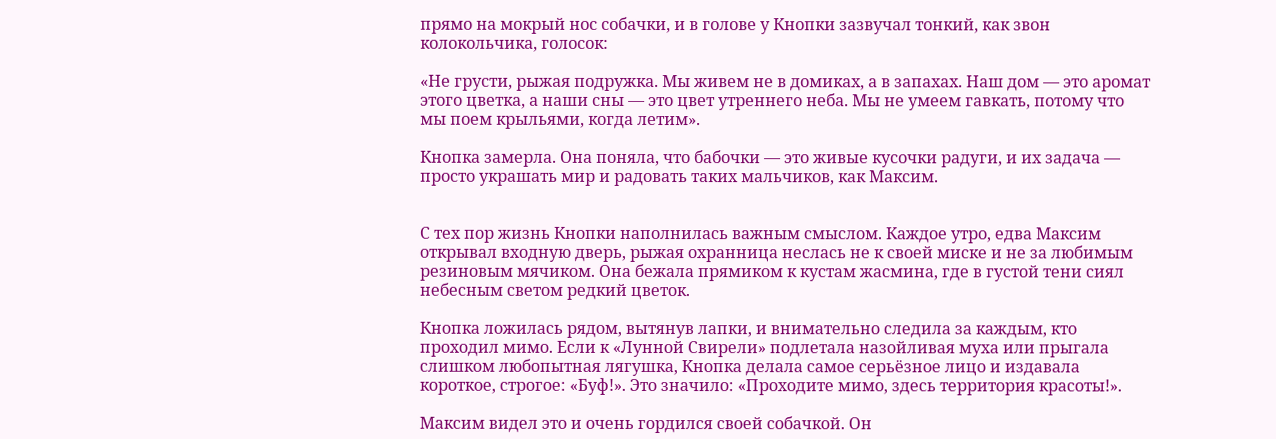прямо на мокрый нос собачки, и в голове у Кнопки зазвучал тонкий, как звон колокольчика, голосок:

«Не грусти, рыжая подружка. Мы живем не в домиках, а в запахах. Наш дом — это аромат этого цветка, а наши сны — это цвет утреннего неба. Мы не умеем гавкать, потому что мы поем крыльями, когда летим».

Кнопка замерла. Она поняла, что бабочки — это живые кусочки радуги, и их задача — просто украшать мир и радовать таких мальчиков, как Максим.


С тех пор жизнь Кнопки наполнилась важным смыслом. Каждое утро, едва Максим открывал входную дверь, рыжая охранница неслась не к своей миске и не за любимым резиновым мячиком. Она бежала прямиком к кустам жасмина, где в густой тени сиял небесным светом редкий цветок.

Кнопка ложилась рядом, вытянув лапки, и внимательно следила за каждым, кто проходил мимо. Если к «Лунной Свирели» подлетала назойливая муха или прыгала слишком любопытная лягушка, Кнопка делала самое серьёзное лицо и издавала короткое, строгое: «Буф!». Это значило: «Проходите мимо, здесь территория красоты!».

Максим видел это и очень гордился своей собачкой. Он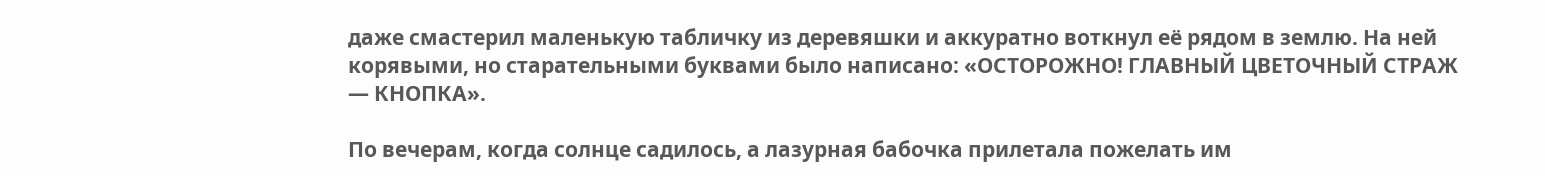даже смастерил маленькую табличку из деревяшки и аккуратно воткнул её рядом в землю. На ней корявыми, но старательными буквами было написано: «ОСТОРОЖНО! ГЛАВНЫЙ ЦВЕТОЧНЫЙ СТРАЖ — КНОПКА».

По вечерам, когда солнце садилось, а лазурная бабочка прилетала пожелать им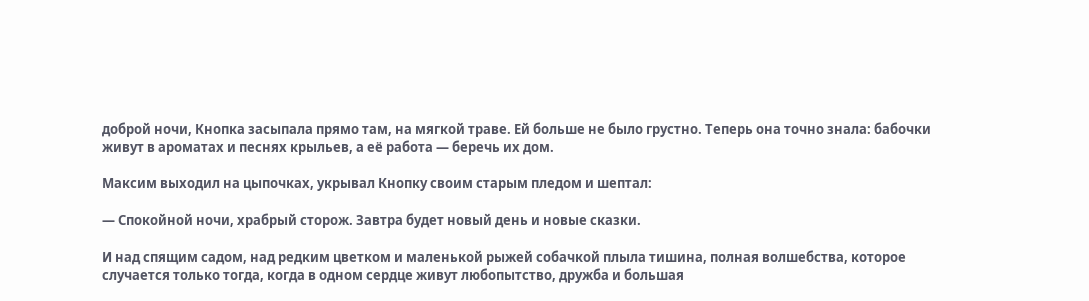доброй ночи, Кнопка засыпала прямо там, на мягкой траве. Ей больше не было грустно. Теперь она точно знала: бабочки живут в ароматах и песнях крыльев, а её работа — беречь их дом.

Максим выходил на цыпочках, укрывал Кнопку своим старым пледом и шептал:

— Спокойной ночи, храбрый сторож. Завтра будет новый день и новые сказки.

И над спящим садом, над редким цветком и маленькой рыжей собачкой плыла тишина, полная волшебства, которое случается только тогда, когда в одном сердце живут любопытство, дружба и большая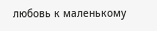любовь к маленькому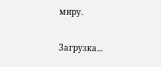миру.

Загрузка...